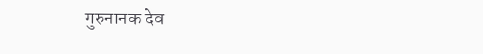गुरुनानक देव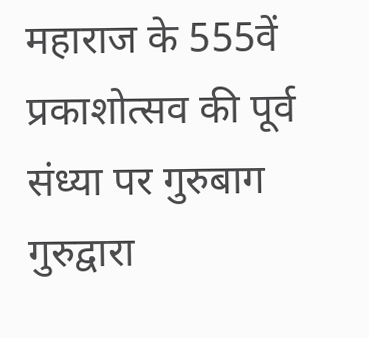महाराज के 555वें प्रकाशोत्सव की पूर्व संध्या पर गुरुबाग गुरुद्वारा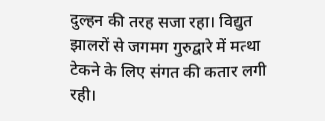दुल्हन की तरह सजा रहा। विद्युत झालरों से जगमग गुरुद्वारे में मत्था टेकने के लिए संगत की कतार लगी रही।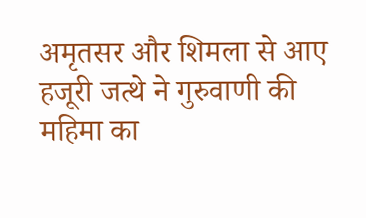अमृतसर और शिमला से आए हजूरी जत्थे ने गुरुवाणी की महिमा का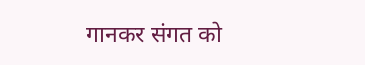गानकर संगत को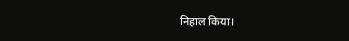निहाल किया।